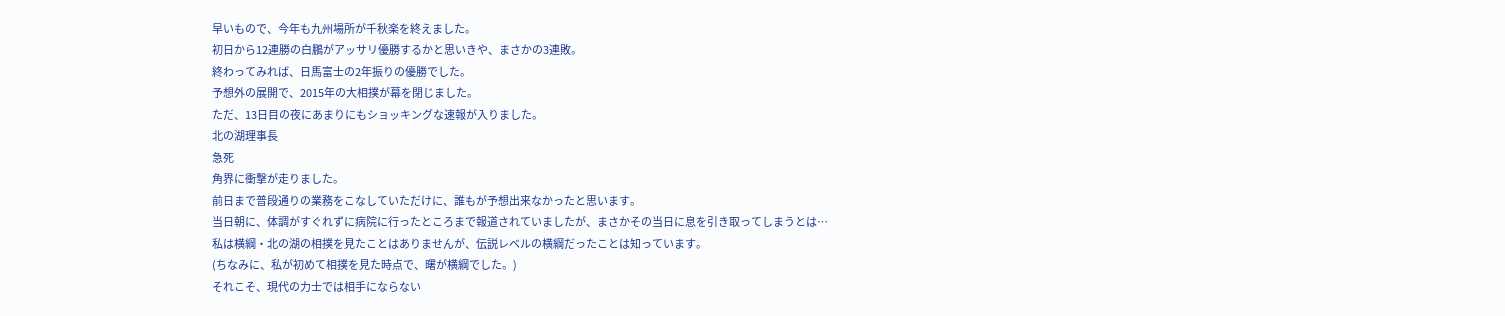早いもので、今年も九州場所が千秋楽を終えました。
初日から12連勝の白鵬がアッサリ優勝するかと思いきや、まさかの3連敗。
終わってみれば、日馬富士の2年振りの優勝でした。
予想外の展開で、2015年の大相撲が幕を閉じました。
ただ、13日目の夜にあまりにもショッキングな速報が入りました。
北の湖理事長
急死
角界に衝撃が走りました。
前日まで普段通りの業務をこなしていただけに、誰もが予想出来なかったと思います。
当日朝に、体調がすぐれずに病院に行ったところまで報道されていましたが、まさかその当日に息を引き取ってしまうとは…
私は横綱・北の湖の相撲を見たことはありませんが、伝説レベルの横綱だったことは知っています。
(ちなみに、私が初めて相撲を見た時点で、曙が横綱でした。)
それこそ、現代の力士では相手にならない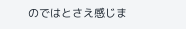のではとさえ感じま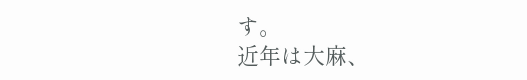す。
近年は大麻、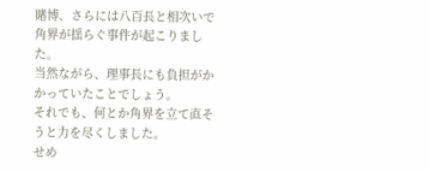賭博、さらには八百長と相次いで角界が揺らぐ事件が起こりました。
当然ながら、理事長にも負担がかかっていたことでしょう。
それでも、何とか角界を立て直そうと力を尽くしました。
せめ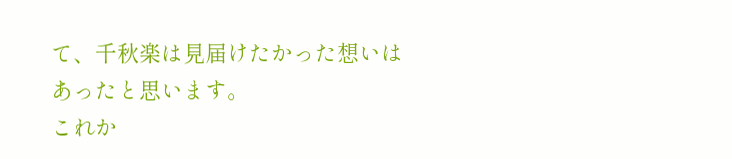て、千秋楽は見届けたかった想いはあったと思います。
これか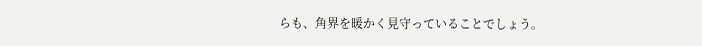らも、角界を暖かく見守っていることでしょう。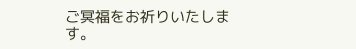ご冥福をお祈りいたします。